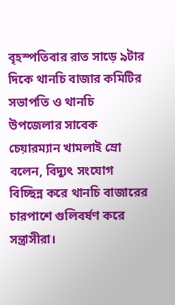বৃহস্পতিবার রাত সাড়ে ৯টার দিকে থানচি বাজার কমিটির সভাপতি ও থানচি উপজেলার সাবেক চেয়ারম্যান খামলাই ম্রো বলেন, বিদ্যুৎ সংযোগ বিচ্ছিন্ন করে থানচি বাজারের চারপাশে গুলিবর্ষণ করে সন্ত্রাসীরা।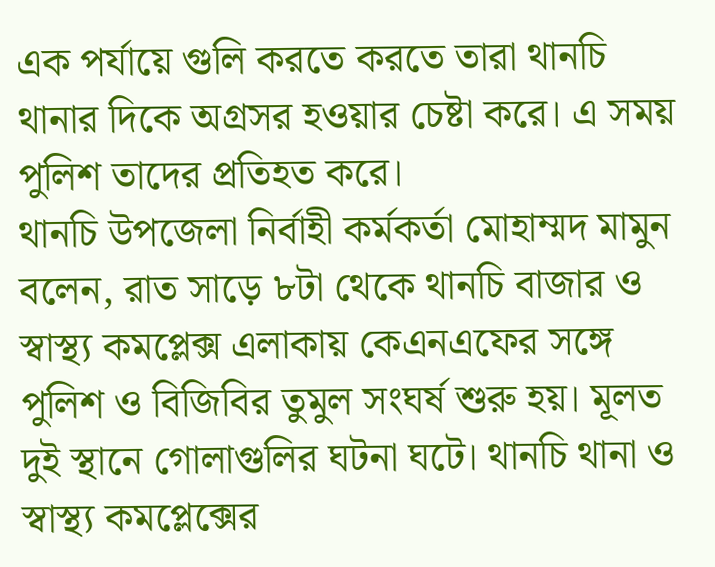এক পর্যায়ে গুলি করতে করতে তারা থানচি থানার দিকে অগ্রসর হওয়ার চেষ্টা করে। এ সময় পুলিশ তাদের প্রতিহত করে।
থানচি উপজেলা নির্বাহী কর্মকর্তা মোহাম্মদ মামুন বলেন, রাত সাড়ে ৮টা থেকে থানচি বাজার ও স্বাস্থ্য কমপ্লেক্স এলাকায় কেএনএফের সঙ্গে পুলিশ ও বিজিবির তুমুল সংঘর্ষ শুরু হয়। মূলত দুই স্থানে গোলাগুলির ঘটনা ঘটে। থানচি থানা ও স্বাস্থ্য কমপ্লেক্সের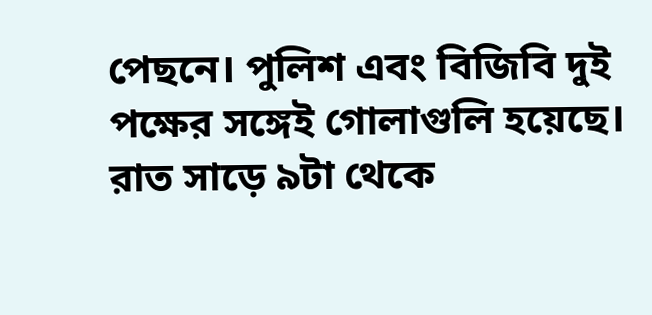পেছনে। পুলিশ এবং বিজিবি দুই পক্ষের সঙ্গেই গোলাগুলি হয়েছে। রাত সাড়ে ৯টা থেকে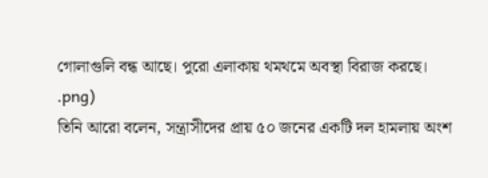গোলাগুলি বন্ধ আছে। পুরো এলাকায় থমথমে অবস্থা বিরাজ করছে।
.png)
তিনি আরো বলেন, সন্ত্রাসীদের প্রায় ৫০ জনের একটি দল হামলায় অংশ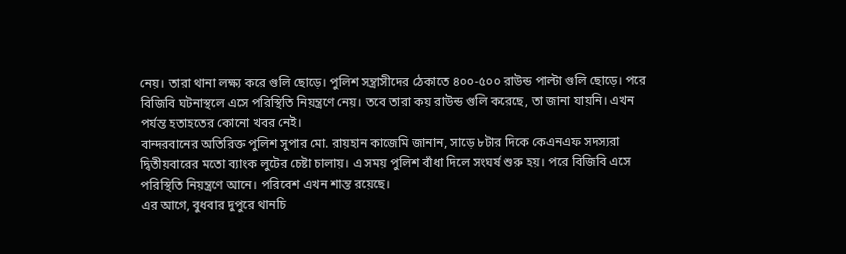নেয়। তারা থানা লক্ষ্য করে গুলি ছোড়ে। পুলিশ সন্ত্রাসীদের ঠেকাতে ৪০০-৫০০ রাউন্ড পাল্টা গুলি ছোড়ে। পরে বিজিবি ঘটনাস্থলে এসে পরিস্থিতি নিয়ন্ত্রণে নেয়। তবে তারা কয় রাউন্ড গুলি করেছে, তা জানা যায়নি। এখন পর্যন্ত হতাহতের কোনো খবর নেই।
বান্দরবানের অতিরিক্ত পুলিশ সুপার মো. রায়হান কাজেমি জানান, সাড়ে ৮টার দিকে কেএনএফ সদস্যরা দ্বিতীয়বারের মতো ব্যাংক লুটের চেষ্টা চালায়। এ সময় পুলিশ বাঁধা দিলে সংঘর্ষ শুরু হয়। পরে বিজিবি এসে পরিস্থিতি নিয়ন্ত্রণে আনে। পরিবেশ এখন শান্ত রয়েছে।
এর আগে, বুধবার দুপুরে থানচি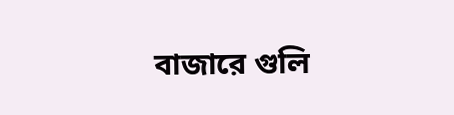বাজারে গুলি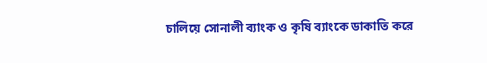চালিয়ে সোনালী ব্যাংক ও কৃষি ব্যাংকে ডাকাতি করে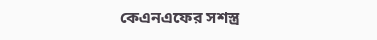কেএনএফের সশস্ত্র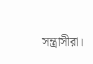সন্ত্রাসীরা।